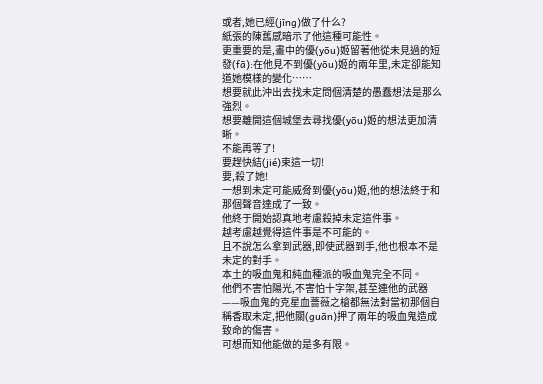或者,她已經(jīng)做了什么?
紙張的陳舊感暗示了他這種可能性。
更重要的是,畫中的優(yōu)姬留著他從未見過的短發(fā):在他見不到優(yōu)姬的兩年里,未定卻能知道她模樣的變化……
想要就此沖出去找未定問個清楚的愚蠢想法是那么強烈。
想要離開這個城堡去尋找優(yōu)姬的想法更加清晰。
不能再等了!
要趕快結(jié)束這一切!
要,殺了她!
一想到未定可能威脅到優(yōu)姬,他的想法終于和那個聲音達成了一致。
他終于開始認真地考慮殺掉未定這件事。
越考慮越覺得這件事是不可能的。
且不說怎么拿到武器,即使武器到手,他也根本不是未定的對手。
本土的吸血鬼和純血種派的吸血鬼完全不同。
他們不害怕陽光,不害怕十字架,甚至連他的武器——吸血鬼的克星血薔薇之槍都無法對當初那個自稱香取未定,把他關(guān)押了兩年的吸血鬼造成致命的傷害。
可想而知他能做的是多有限。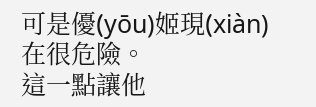可是優(yōu)姬現(xiàn)在很危險。
這一點讓他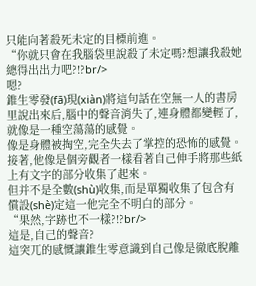只能向著殺死未定的目標前進。
“你就只會在我腦袋里說殺了未定嗎?想讓我殺她總得出出力吧?!?br/>
嗯?
錐生零發(fā)現(xiàn)將這句話在空無一人的書房里說出來后,腦中的聲音消失了,連身體都變輕了,就像是一種空蕩蕩的感覺。
像是身體被掏空,完全失去了掌控的恐怖的感覺。
接著,他像是個旁觀者一樣看著自己伸手將那些紙上有文字的部分收集了起來。
但并不是全數(shù)收集,而是單獨收集了包含有償設(shè)定這一他完全不明白的部分。
“果然,字跡也不一樣?!?br/>
這是,自己的聲音?
這突兀的感慨讓錐生零意識到自己像是徹底脫離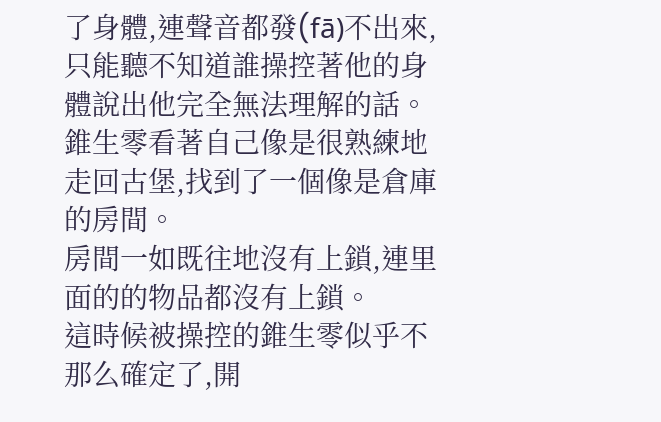了身體,連聲音都發(fā)不出來,只能聽不知道誰操控著他的身體說出他完全無法理解的話。
錐生零看著自己像是很熟練地走回古堡,找到了一個像是倉庫的房間。
房間一如既往地沒有上鎖,連里面的的物品都沒有上鎖。
這時候被操控的錐生零似乎不那么確定了,開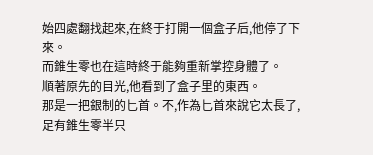始四處翻找起來,在終于打開一個盒子后,他停了下來。
而錐生零也在這時終于能夠重新掌控身體了。
順著原先的目光,他看到了盒子里的東西。
那是一把銀制的匕首。不,作為匕首來說它太長了,足有錐生零半只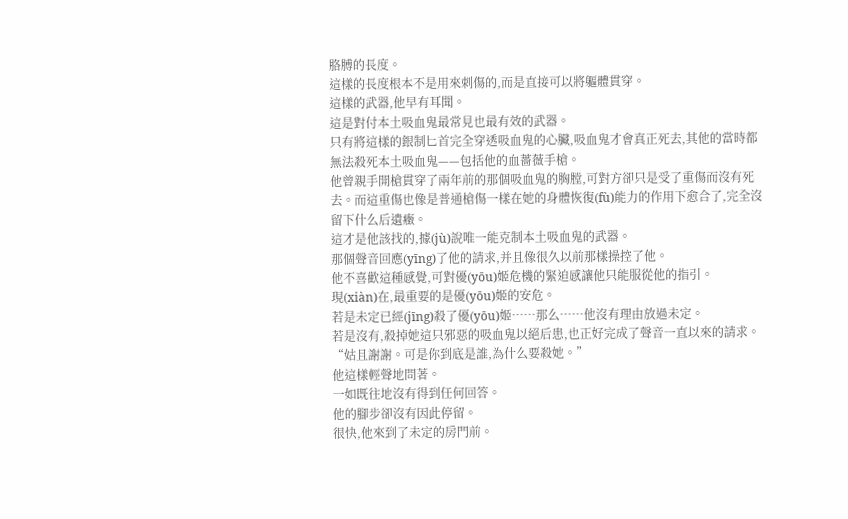胳膊的長度。
這樣的長度根本不是用來刺傷的,而是直接可以將軀體貫穿。
這樣的武器,他早有耳聞。
這是對付本土吸血鬼最常見也最有效的武器。
只有將這樣的銀制匕首完全穿透吸血鬼的心臟,吸血鬼才會真正死去,其他的當時都無法殺死本土吸血鬼——包括他的血薔薇手槍。
他曾親手開槍貫穿了兩年前的那個吸血鬼的胸膛,可對方卻只是受了重傷而沒有死去。而這重傷也像是普通槍傷一樣在她的身體恢復(fù)能力的作用下愈合了,完全沒留下什么后遺癥。
這才是他該找的,據(jù)說唯一能克制本土吸血鬼的武器。
那個聲音回應(yīng)了他的請求,并且像很久以前那樣操控了他。
他不喜歡這種感覺,可對優(yōu)姬危機的緊迫感讓他只能服從他的指引。
現(xiàn)在,最重要的是優(yōu)姬的安危。
若是未定已經(jīng)殺了優(yōu)姬……那么……他沒有理由放過未定。
若是沒有,殺掉她這只邪惡的吸血鬼以絕后患,也正好完成了聲音一直以來的請求。
“姑且謝謝。可是你到底是誰,為什么要殺她。”
他這樣輕聲地問著。
一如既往地沒有得到任何回答。
他的腳步卻沒有因此停留。
很快,他來到了未定的房門前。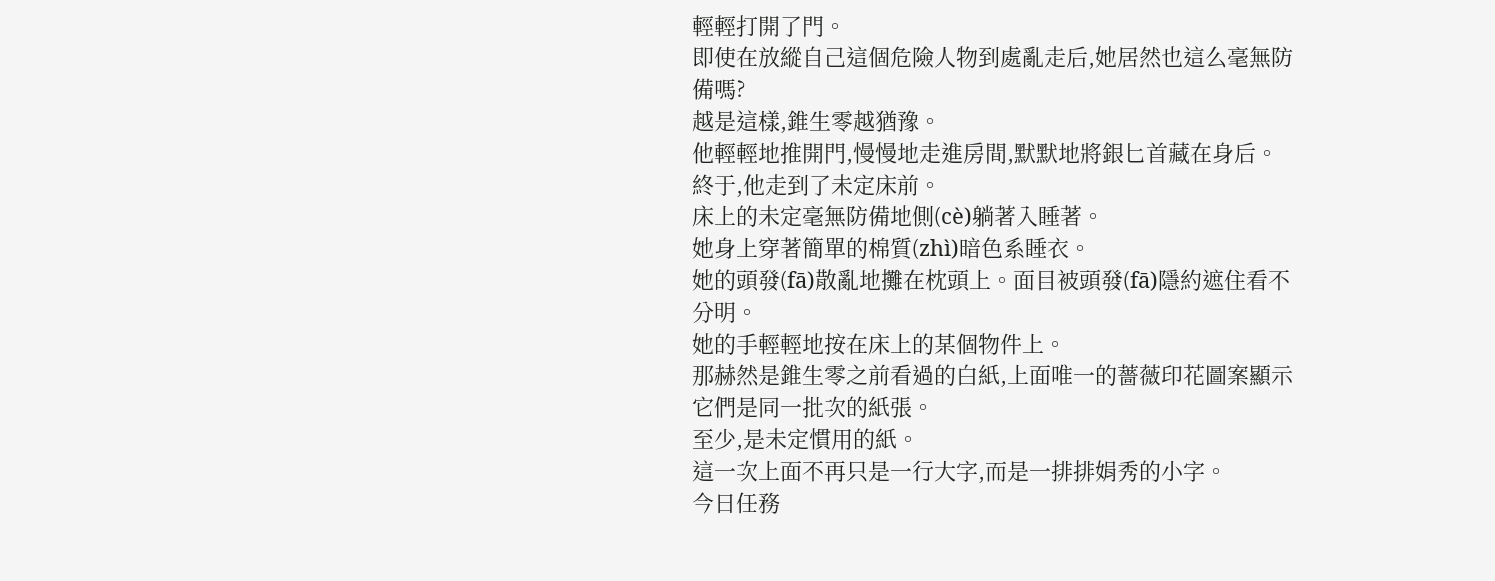輕輕打開了門。
即使在放縱自己這個危險人物到處亂走后,她居然也這么毫無防備嗎?
越是這樣,錐生零越猶豫。
他輕輕地推開門,慢慢地走進房間,默默地將銀匕首藏在身后。
終于,他走到了未定床前。
床上的未定毫無防備地側(cè)躺著入睡著。
她身上穿著簡單的棉質(zhì)暗色系睡衣。
她的頭發(fā)散亂地攤在枕頭上。面目被頭發(fā)隱約遮住看不分明。
她的手輕輕地按在床上的某個物件上。
那赫然是錐生零之前看過的白紙,上面唯一的薔薇印花圖案顯示它們是同一批次的紙張。
至少,是未定慣用的紙。
這一次上面不再只是一行大字,而是一排排娟秀的小字。
今日任務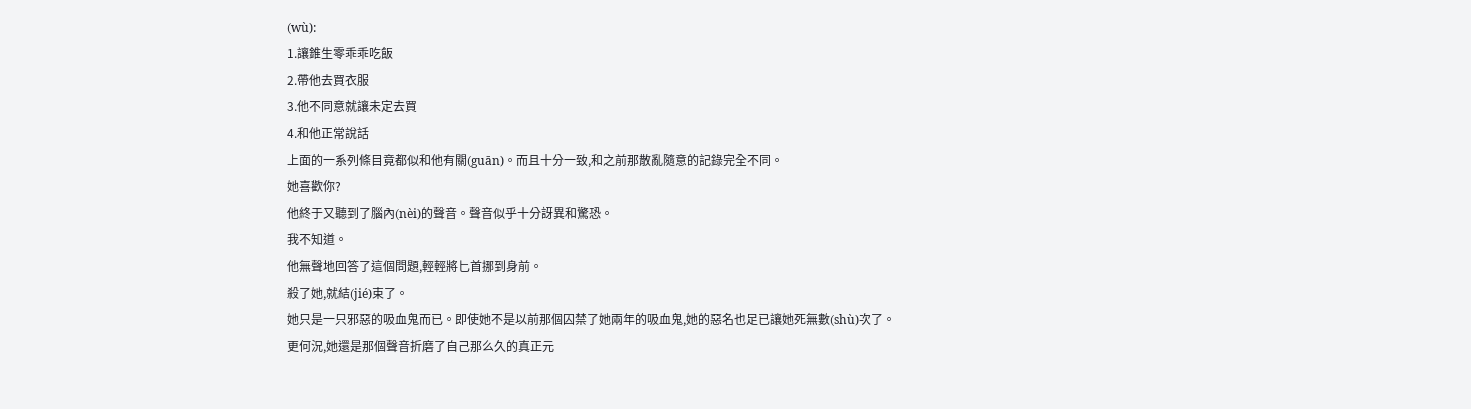(wù):
1.讓錐生零乖乖吃飯
2.帶他去買衣服
3.他不同意就讓未定去買
4.和他正常說話
上面的一系列條目竟都似和他有關(guān)。而且十分一致,和之前那散亂隨意的記錄完全不同。
她喜歡你?
他終于又聽到了腦內(nèi)的聲音。聲音似乎十分訝異和驚恐。
我不知道。
他無聲地回答了這個問題,輕輕將匕首挪到身前。
殺了她,就結(jié)束了。
她只是一只邪惡的吸血鬼而已。即使她不是以前那個囚禁了她兩年的吸血鬼,她的惡名也足已讓她死無數(shù)次了。
更何況,她還是那個聲音折磨了自己那么久的真正元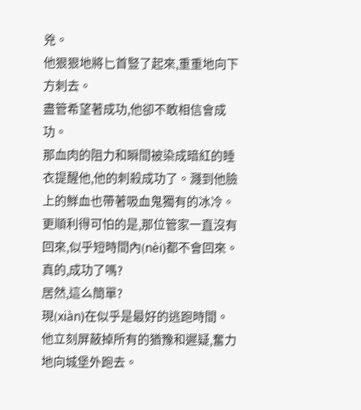兇。
他狠狠地將匕首豎了起來,重重地向下方刺去。
盡管希望著成功,他卻不敢相信會成功。
那血肉的阻力和瞬間被染成暗紅的睡衣提醒他,他的刺殺成功了。濺到他臉上的鮮血也帶著吸血鬼獨有的冰冷。
更順利得可怕的是,那位管家一直沒有回來,似乎短時間內(nèi)都不會回來。
真的,成功了嗎?
居然,這么簡單?
現(xiàn)在似乎是最好的逃跑時間。
他立刻屏蔽掉所有的猶豫和遲疑,奮力地向城堡外跑去。